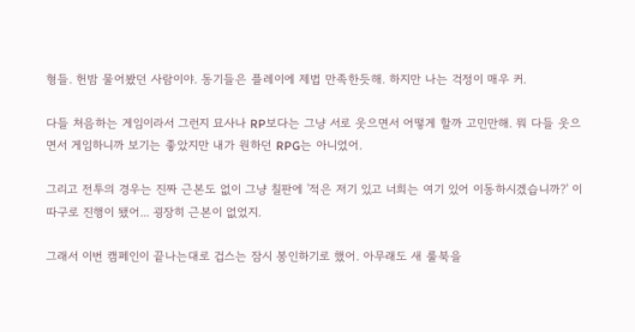형들. 헌밤 물어봤던 사람이야. 동기들은 플레이에 제법 만족한듯해. 하지만 나는 걱정이 매우 커.

다들 처음하는 게임이라서 그런지 묘사나 RP보다는 그냥 서로 웃으면서 어떻게 할까 고민만해. 뭐 다들 웃으면서 게임하니까 보기는 좋았지만 내가 원하던 RPG는 아니었어.

그리고 전투의 경우는 진짜 근본도 없이 그냥 칠판에 '적은 저기 있고 너희는 여기 있어 이동하시겠습니까?' 이따구로 진행이 됐어... 굉장히 근본이 없었지.

그래서 이번 캠페인이 끝나는대로 겁스는 잠시 봉인하기로 했어. 아무래도 새 룰북을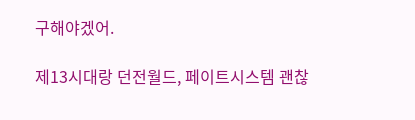구해야겠어.

제13시대랑 던전월드, 페이트시스템 괜찮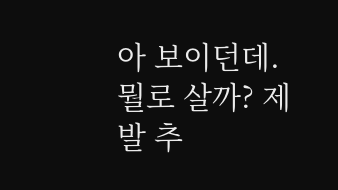아 보이던데. 뭘로 살까? 제발 추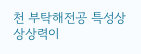천 부탁해전공 특성상 상상력이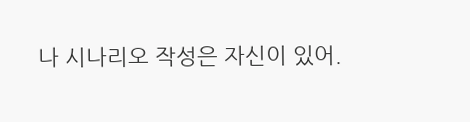나 시나리오 작성은 자신이 있어.